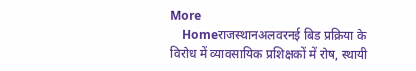More
    Homeराजस्थानअलवरनई बिड प्रक्रिया के विरोध में व्यावसायिक प्रशिक्षकों में रोष, स्थायी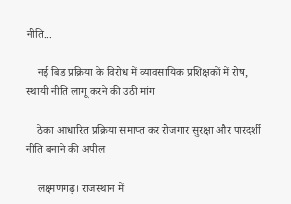नीति...

    नई बिड प्रक्रिया के विरोध में व्यावसायिक प्रशिक्षकों में रोष, स्थायी नीति लागू करने की उठी मांग

    ठेका आधारित प्रक्रिया समाप्त कर रोजगार सुरक्षा और पारदर्शी नीति बनाने की अपील

    लक्ष्मणगढ़। राजस्थान में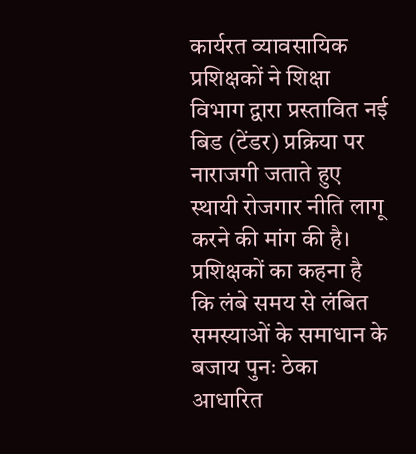कार्यरत व्यावसायिक प्रशिक्षकों ने शिक्षा विभाग द्वारा प्रस्तावित नई बिड (टेंडर) प्रक्रिया पर नाराजगी जताते हुए स्थायी रोजगार नीति लागू करने की मांग की है। प्रशिक्षकों का कहना है कि लंबे समय से लंबित समस्याओं के समाधान के बजाय पुनः ठेका आधारित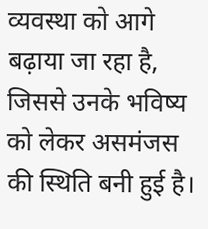व्यवस्था को आगे बढ़ाया जा रहा है, जिससे उनके भविष्य को लेकर असमंजस की स्थिति बनी हुई है।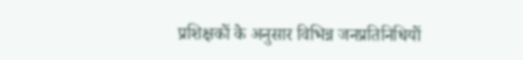प्रशिक्षकों के अनुसार विभिन्न जनप्रतिनिधियों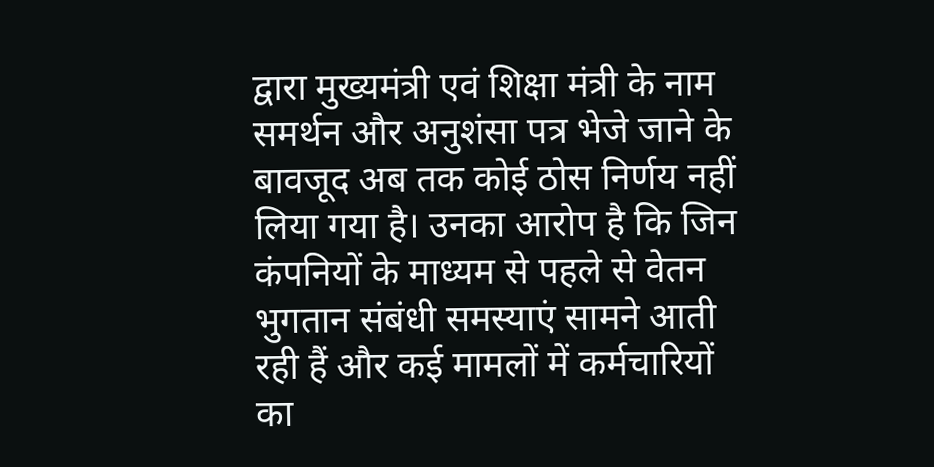द्वारा मुख्यमंत्री एवं शिक्षा मंत्री के नाम समर्थन और अनुशंसा पत्र भेजे जाने के बावजूद अब तक कोई ठोस निर्णय नहीं लिया गया है। उनका आरोप है कि जिन कंपनियों के माध्यम से पहले से वेतन भुगतान संबंधी समस्याएं सामने आती रही हैं और कई मामलों में कर्मचारियों का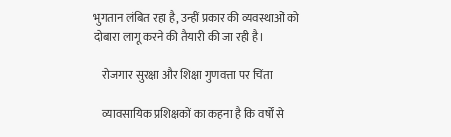भुगतान लंबित रहा है, उन्हीं प्रकार की व्यवस्थाओं को दोबारा लागू करने की तैयारी की जा रही है।

    रोजगार सुरक्षा और शिक्षा गुणवत्ता पर चिंता

    व्यावसायिक प्रशिक्षकों का कहना है कि वर्षों से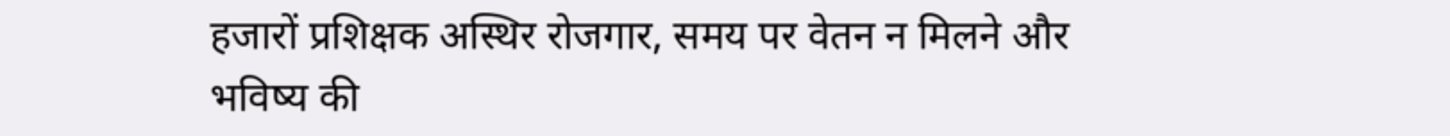हजारों प्रशिक्षक अस्थिर रोजगार, समय पर वेतन न मिलने और भविष्य की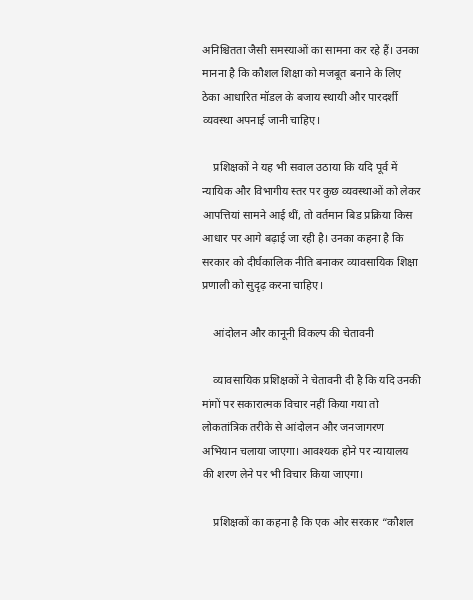अनिश्चितता जैसी समस्याओं का सामना कर रहे हैं। उनका मानना है कि कौशल शिक्षा को मजबूत बनाने के लिए ठेका आधारित मॉडल के बजाय स्थायी और पारदर्शी व्यवस्था अपनाई जानी चाहिए।

    प्रशिक्षकों ने यह भी सवाल उठाया कि यदि पूर्व में न्यायिक और विभागीय स्तर पर कुछ व्यवस्थाओं को लेकर आपत्तियां सामने आई थीं, तो वर्तमान बिड प्रक्रिया किस आधार पर आगे बढ़ाई जा रही है। उनका कहना है कि सरकार को दीर्घकालिक नीति बनाकर व्यावसायिक शिक्षा प्रणाली को सुदृढ़ करना चाहिए।

    आंदोलन और कानूनी विकल्प की चेतावनी

    व्यावसायिक प्रशिक्षकों ने चेतावनी दी है कि यदि उनकी मांगों पर सकारात्मक विचार नहीं किया गया तो लोकतांत्रिक तरीके से आंदोलन और जनजागरण अभियान चलाया जाएगा। आवश्यक होने पर न्यायालय की शरण लेने पर भी विचार किया जाएगा।

    प्रशिक्षकों का कहना है कि एक ओर सरकार “कौशल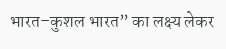भारत–कुशल भारत” का लक्ष्य लेकर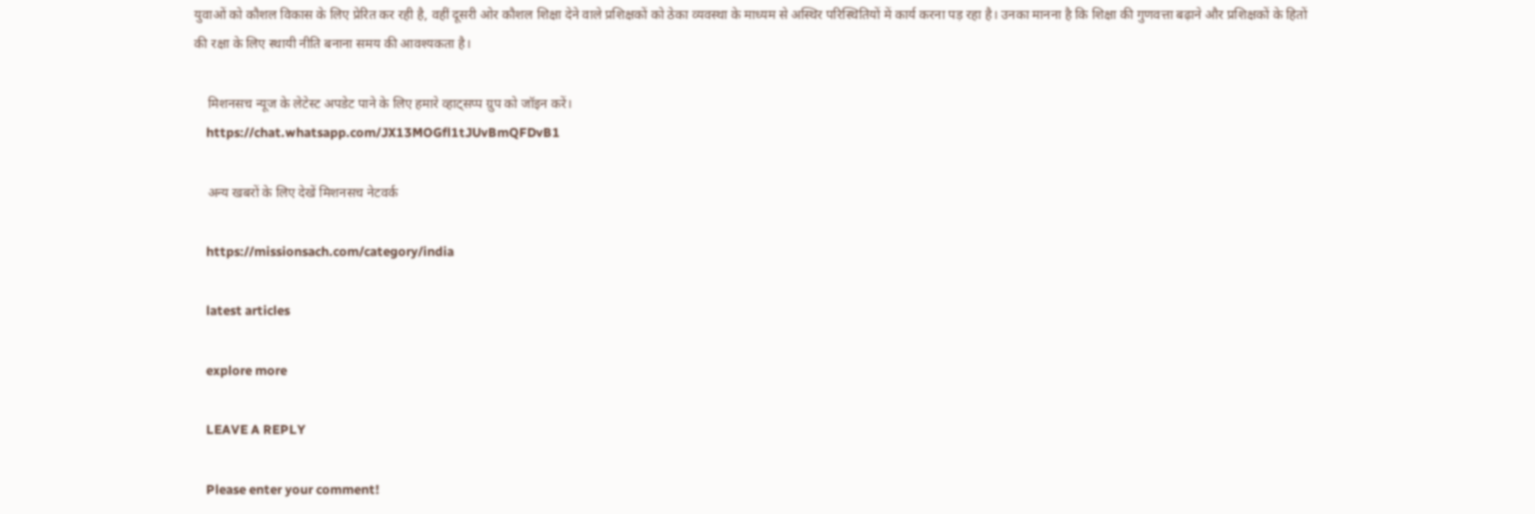युवाओं को कौशल विकास के लिए प्रेरित कर रही है, वहीं दूसरी ओर कौशल शिक्षा देने वाले प्रशिक्षकों को ठेका व्यवस्था के माध्यम से अस्थिर परिस्थितियों में कार्य करना पड़ रहा है। उनका मानना है कि शिक्षा की गुणवत्ता बढ़ाने और प्रशिक्षकों के हितों की रक्षा के लिए स्थायी नीति बनाना समय की आवश्यकता है।

    मिशनसच न्यूज के लेटेस्ट अपडेट पाने के लिए हमारे व्हाट्सप्प ग्रुप को जॉइन करें।
    https://chat.whatsapp.com/JX13MOGfl1tJUvBmQFDvB1

    अन्य खबरों के लिए देखें मिशनसच नेटवर्क

    https://missionsach.com/category/india

    latest articles

    explore more

    LEAVE A REPLY

    Please enter your comment!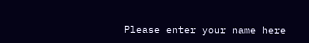Please enter your name here